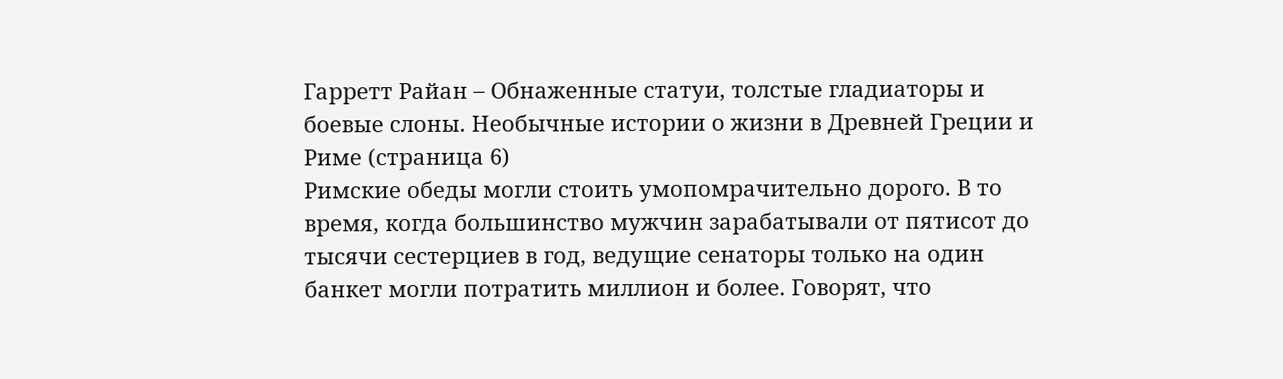Гарретт Райан – Обнаженные статуи, толстые гладиаторы и боевые слоны. Необычные истории о жизни в Древней Греции и Риме (страница 6)
Римские обеды могли стоить умопомрачительно дорого. В то время, когда большинство мужчин зарабатывали от пятисот до тысячи сестерциев в год, ведущие сенаторы только на один банкет могли потратить миллион и более. Говорят, что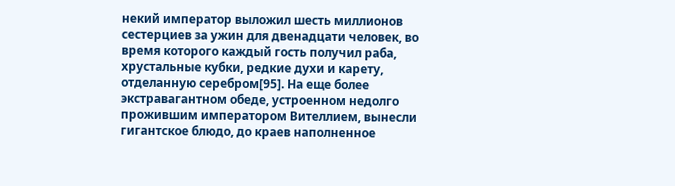некий император выложил шесть миллионов сестерциев за ужин для двенадцати человек, во время которого каждый гость получил раба, хрустальные кубки, редкие духи и карету, отделанную серебром[95]. На еще более экстравагантном обеде, устроенном недолго прожившим императором Вителлием, вынесли гигантское блюдо, до краев наполненное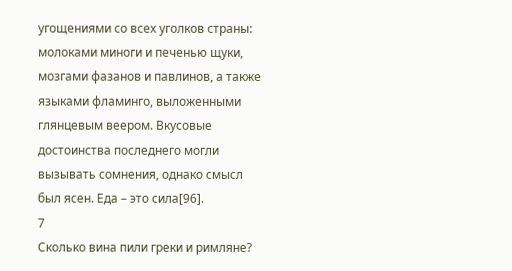угощениями со всех уголков страны: молоками миноги и печенью щуки, мозгами фазанов и павлинов, а также языками фламинго, выложенными глянцевым веером. Вкусовые достоинства последнего могли вызывать сомнения, однако смысл был ясен. Еда – это сила[96].
7
Сколько вина пили греки и римляне?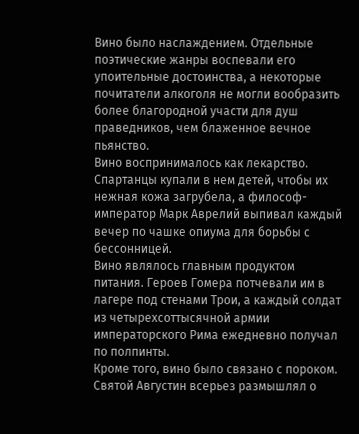Вино было наслаждением. Отдельные поэтические жанры воспевали его упоительные достоинства, а некоторые почитатели алкоголя не могли вообразить более благородной участи для душ праведников, чем блаженное вечное пьянство.
Вино воспринималось как лекарство. Спартанцы купали в нем детей, чтобы их нежная кожа загрубела, а философ-император Марк Аврелий выпивал каждый вечер по чашке опиума для борьбы с бессонницей.
Вино являлось главным продуктом питания. Героев Гомера потчевали им в лагере под стенами Трои, а каждый солдат из четырехсоттысячной армии императорского Рима ежедневно получал по полпинты.
Кроме того, вино было связано с пороком. Святой Августин всерьез размышлял о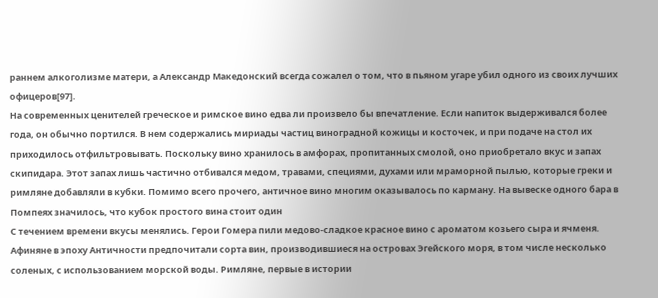раннем алкоголизме матери, а Александр Македонский всегда сожалел о том, что в пьяном угаре убил одного из своих лучших офицеров[97].
На современных ценителей греческое и римское вино едва ли произвело бы впечатление. Если напиток выдерживался более года, он обычно портился. В нем содержались мириады частиц виноградной кожицы и косточек, и при подаче на стол их приходилось отфильтровывать. Поскольку вино хранилось в амфорах, пропитанных смолой, оно приобретало вкус и запах скипидара. Этот запах лишь частично отбивался медом, травами, специями, духами или мраморной пылью, которые греки и римляне добавляли в кубки. Помимо всего прочего, античное вино многим оказывалось по карману. На вывеске одного бара в Помпеях значилось, что кубок простого вина стоит один
С течением времени вкусы менялись. Герои Гомера пили медово-сладкое красное вино с ароматом козьего сыра и ячменя. Афиняне в эпоху Античности предпочитали сорта вин, производившиеся на островах Эгейского моря, в том числе несколько соленых, с использованием морской воды. Римляне, первые в истории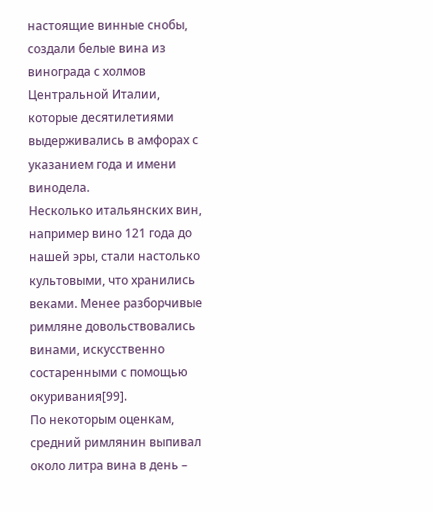настоящие винные снобы, создали белые вина из винограда с холмов Центральной Италии, которые десятилетиями выдерживались в амфорах с указанием года и имени винодела.
Несколько итальянских вин, например вино 121 года до нашей эры, стали настолько культовыми, что хранились веками. Менее разборчивые римляне довольствовались винами, искусственно состаренными с помощью окуривания[99].
По некоторым оценкам, средний римлянин выпивал около литра вина в день –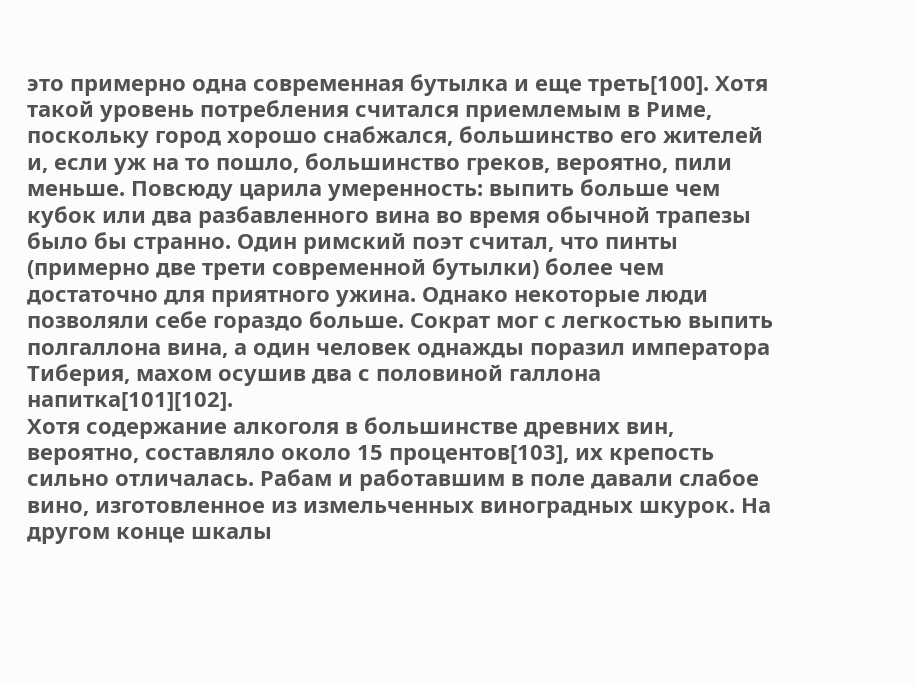это примерно одна современная бутылка и еще треть[100]. Хотя такой уровень потребления считался приемлемым в Риме, поскольку город хорошо снабжался, большинство его жителей и, если уж на то пошло, большинство греков, вероятно, пили меньше. Повсюду царила умеренность: выпить больше чем кубок или два разбавленного вина во время обычной трапезы было бы странно. Один римский поэт считал, что пинты (примерно две трети современной бутылки) более чем достаточно для приятного ужина. Однако некоторые люди позволяли себе гораздо больше. Сократ мог с легкостью выпить полгаллона вина, а один человек однажды поразил императора Тиберия, махом осушив два с половиной галлона напитка[101][102].
Хотя содержание алкоголя в большинстве древних вин, вероятно, составляло около 15 процентов[103], их крепость сильно отличалась. Рабам и работавшим в поле давали слабое вино, изготовленное из измельченных виноградных шкурок. На другом конце шкалы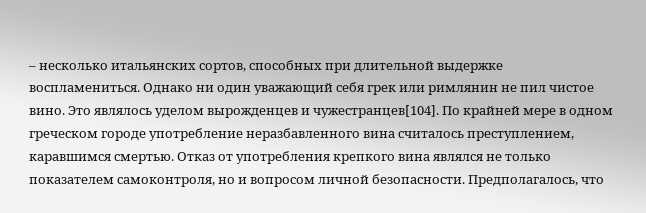– несколько итальянских сортов, способных при длительной выдержке воспламениться. Однако ни один уважающий себя грек или римлянин не пил чистое вино. Это являлось уделом вырожденцев и чужестранцев[104]. По крайней мере в одном греческом городе употребление неразбавленного вина считалось преступлением, каравшимся смертью. Отказ от употребления крепкого вина являлся не только показателем самоконтроля, но и вопросом личной безопасности. Предполагалось, что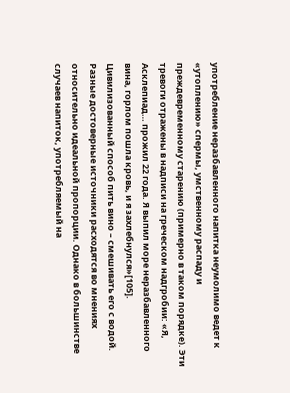употребление неразбавленного напитка неумолимо ведет к «утоплению» спермы, умственному распаду и преждевременному старению (примерно в таком порядке). Эти тревоги отражены в надписи на греческом надгробии: «Я, Асклепиад… прожил 22 года. Я выпил море неразбавленного вина, горлом пошла кровь, и я захлебнулся»[105].
Цивилизованный способ пить вино – смешивать его с водой. Разные достоверные источники расходятся во мнениях относительно идеальной пропорции. Однако в большинстве случаев напиток, употребляемый на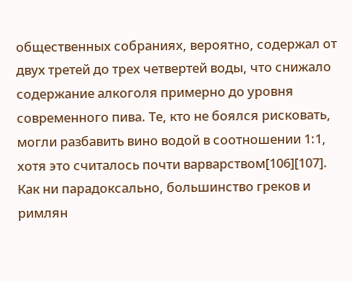общественных собраниях, вероятно, содержал от двух третей до трех четвертей воды, что снижало содержание алкоголя примерно до уровня современного пива. Те, кто не боялся рисковать, могли разбавить вино водой в соотношении 1:1, хотя это считалось почти варварством[106][107].
Как ни парадоксально, большинство греков и римлян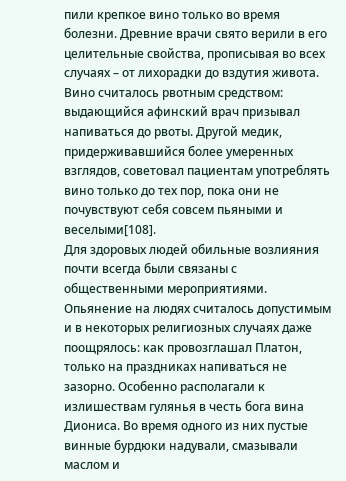пили крепкое вино только во время болезни. Древние врачи свято верили в его целительные свойства, прописывая во всех случаях – от лихорадки до вздутия живота. Вино считалось рвотным средством: выдающийся афинский врач призывал напиваться до рвоты. Другой медик, придерживавшийся более умеренных взглядов, советовал пациентам употреблять вино только до тех пор, пока они не почувствуют себя совсем пьяными и веселыми[108].
Для здоровых людей обильные возлияния почти всегда были связаны с общественными мероприятиями. Опьянение на людях считалось допустимым и в некоторых религиозных случаях даже поощрялось: как провозглашал Платон, только на праздниках напиваться не зазорно. Особенно располагали к излишествам гулянья в честь бога вина Диониса. Во время одного из них пустые винные бурдюки надували, смазывали маслом и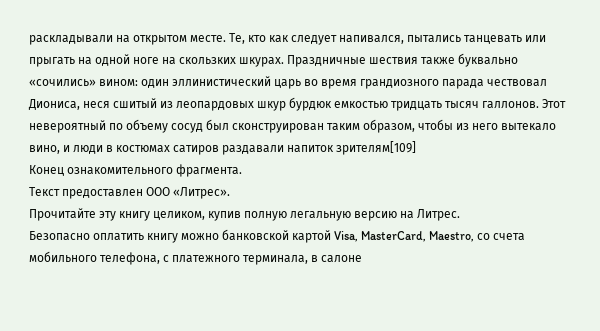раскладывали на открытом месте. Те, кто как следует напивался, пытались танцевать или прыгать на одной ноге на скользких шкурах. Праздничные шествия также буквально «сочились» вином: один эллинистический царь во время грандиозного парада чествовал Диониса, неся сшитый из леопардовых шкур бурдюк емкостью тридцать тысяч галлонов. Этот невероятный по объему сосуд был сконструирован таким образом, чтобы из него вытекало вино, и люди в костюмах сатиров раздавали напиток зрителям[109]
Конец ознакомительного фрагмента.
Текст предоставлен ООО «Литрес».
Прочитайте эту книгу целиком, купив полную легальную версию на Литрес.
Безопасно оплатить книгу можно банковской картой Visa, MasterCard, Maestro, со счета мобильного телефона, с платежного терминала, в салоне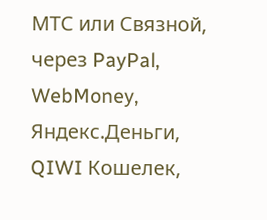МТС или Связной, через PayPal, WebMoney, Яндекс.Деньги, QIWI Кошелек,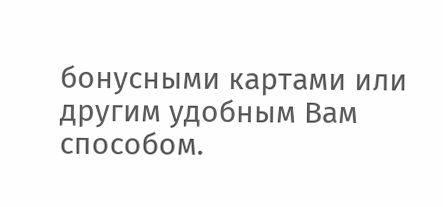бонусными картами или другим удобным Вам способом.